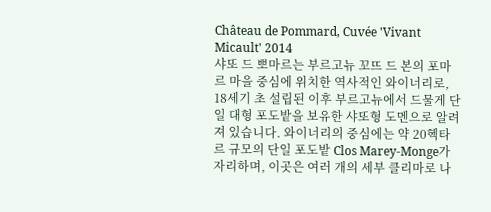Château de Pommard, Cuvée 'Vivant Micault' 2014
샤또 드 뽀마르는 부르고뉴 꼬뜨 드 본의 포마르 마을 중심에 위치한 역사적인 와이너리로, 18세기 초 설립된 이후 부르고뉴에서 드물게 단일 대형 포도밭을 보유한 샤또형 도멘으로 알려져 있습니다. 와이너리의 중심에는 약 20헥타르 규모의 단일 포도밭 Clos Marey-Monge가 자리하며, 이곳은 여러 개의 세부 클리마로 나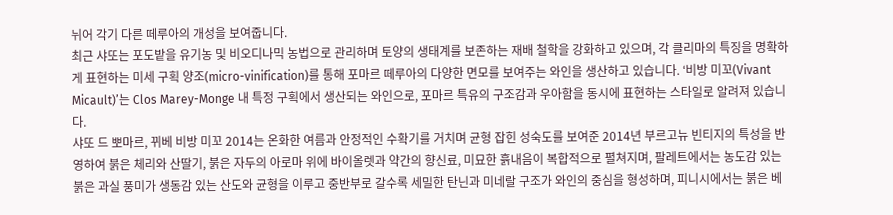뉘어 각기 다른 떼루아의 개성을 보여줍니다.
최근 샤또는 포도밭을 유기농 및 비오디나믹 농법으로 관리하며 토양의 생태계를 보존하는 재배 철학을 강화하고 있으며, 각 클리마의 특징을 명확하게 표현하는 미세 구획 양조(micro-vinification)를 통해 포마르 떼루아의 다양한 면모를 보여주는 와인을 생산하고 있습니다. ‘비방 미꼬(Vivant Micault)’는 Clos Marey-Monge 내 특정 구획에서 생산되는 와인으로, 포마르 특유의 구조감과 우아함을 동시에 표현하는 스타일로 알려져 있습니다.
샤또 드 뽀마르, 뀌베 비방 미꼬 2014는 온화한 여름과 안정적인 수확기를 거치며 균형 잡힌 성숙도를 보여준 2014년 부르고뉴 빈티지의 특성을 반영하여 붉은 체리와 산딸기, 붉은 자두의 아로마 위에 바이올렛과 약간의 향신료, 미묘한 흙내음이 복합적으로 펼쳐지며, 팔레트에서는 농도감 있는 붉은 과실 풍미가 생동감 있는 산도와 균형을 이루고 중반부로 갈수록 세밀한 탄닌과 미네랄 구조가 와인의 중심을 형성하며, 피니시에서는 붉은 베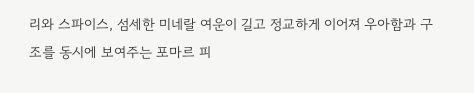리와 스파이스, 섬세한 미네랄 여운이 길고 정교하게 이어져 우아함과 구조를 동시에 보여주는 포마르 피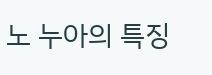노 누아의 특징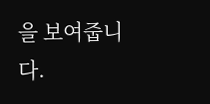을 보여줍니다.